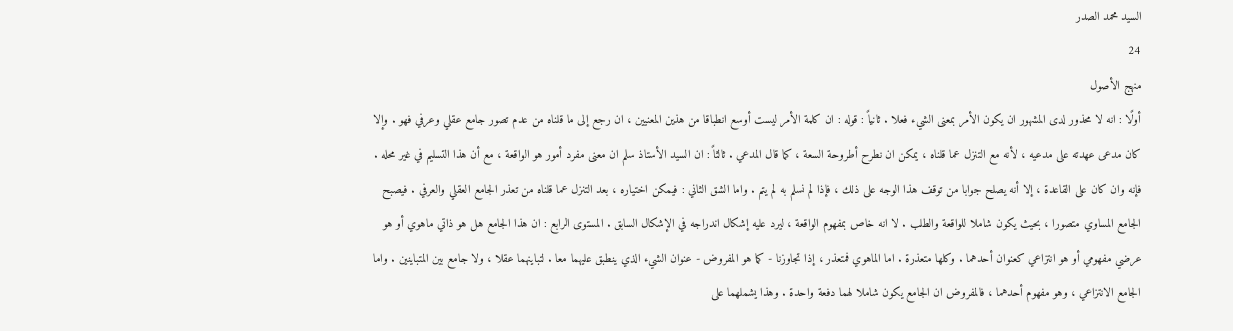السيد محمد الصدر
24
منهج الأصول
أولًا : انه لا محذور لدى المشهور ان يكون الأمر بمعنى الشيء فعلا . ثانياً : قوله : ان كلمة الأمر ليست أوسع انطباقا من هذين المعنيين ، ان رجع إلى ما قلناه من عدم تصور جامع عقلي وعرفي فهو . وإلا كان مدعى عهدته على مدعيه ، لأنه مع التنزل عما قلناه ، يمكن ان نطرح أطروحة السعة ، كما قال المدعي . ثالثاً : ان السيد الأستاذ سلم ان معنى مفرد أمور هو الواقعة ، مع أن هذا التسليم في غير محله . فإنه وان كان على القاعدة ، إلا أنه يصلح جوابا من توقف هذا الوجه على ذلك ، فإذا لم نسلم به لم يتم . واما الشق الثاني : فيمكن اختياره ، بعد التنزل عما قلناه من تعذر الجامع العقلي والعرفي . فيصبح الجامع المساوي متصورا ، بحيث يكون شاملا للواقعة والطلب . لا انه خاص بمفهوم الواقعة ، ليرد عليه إشكال اندراجه في الإشكال السابق . المستوى الرابع : ان هذا الجامع هل هو ذاتي ماهوي أو هو عرضي مفهومي أو هو انتزاعي كعنوان أحدهما . وكلها متعذرة . اما الماهوي فمتعذر ، إذا تجاوزنا - كما هو المفروض - عنوان الشيء الذي ينطبق عليهما معا . لتباينهما عقلا ، ولا جامع بين المتباينين . واما الجامع الانتزاعي ، وهو مفهوم أحدهما ، فالمفروض ان الجامع يكون شاملا لهما دفعة واحدة . وهذا يشملهما على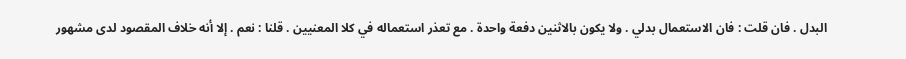البدل . فان قلت : فان الاستعمال بدلي . ولا يكون بالاثنين دفعة واحدة . مع تعذر استعماله في كلا المعنيين . قلنا : نعم . إلا أنه خلاف المقصود لدى مشهور